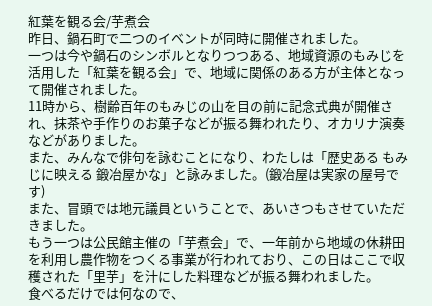紅葉を観る会/芋煮会
昨日、鍋石町で二つのイベントが同時に開催されました。
一つは今や鍋石のシンボルとなりつつある、地域資源のもみじを活用した「紅葉を観る会」で、地域に関係のある方が主体となって開催されました。
11時から、樹齢百年のもみじの山を目の前に記念式典が開催され、抹茶や手作りのお菓子などが振る舞われたり、オカリナ演奏などがありました。
また、みんなで俳句を詠むことになり、わたしは「歴史ある もみじに映える 鍛冶屋かな」と詠みました。(鍛冶屋は実家の屋号です)
また、冒頭では地元議員ということで、あいさつもさせていただきました。
もう一つは公民館主催の「芋煮会」で、一年前から地域の休耕田を利用し農作物をつくる事業が行われており、この日はここで収穫された「里芋」を汁にした料理などが振る舞われました。
食べるだけでは何なので、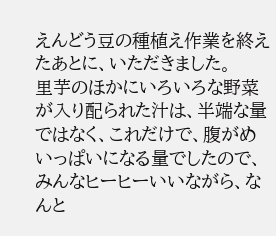えんどう豆の種植え作業を終えたあとに、いただきました。
里芋のほかにいろいろな野菜が入り配られた汁は、半端な量ではなく、これだけで、腹がめいっぱいになる量でしたので、みんなヒーヒーいいながら、なんと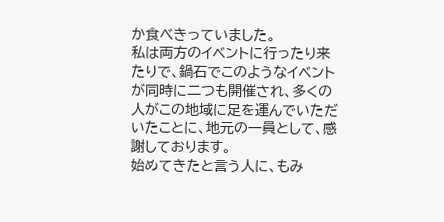か食べきっていました。
私は両方のイベントに行ったり来たりで、鍋石でこのようなイベントが同時に二つも開催され、多くの人がこの地域に足を運んでいただいたことに、地元の一員として、感謝しております。
始めてきたと言う人に、もみ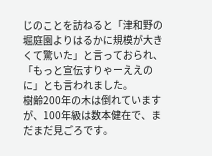じのことを訪ねると「津和野の堀庭園よりはるかに規模が大きくて驚いた」と言っておられ、「もっと宣伝すりゃーええのに」とも言われました。
樹齢200年の木は倒れていますが、100年級は数本健在で、まだまだ見ごろです。